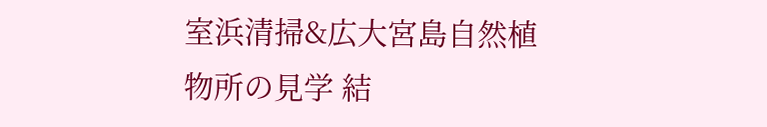室浜清掃&広大宮島自然植物所の見学 結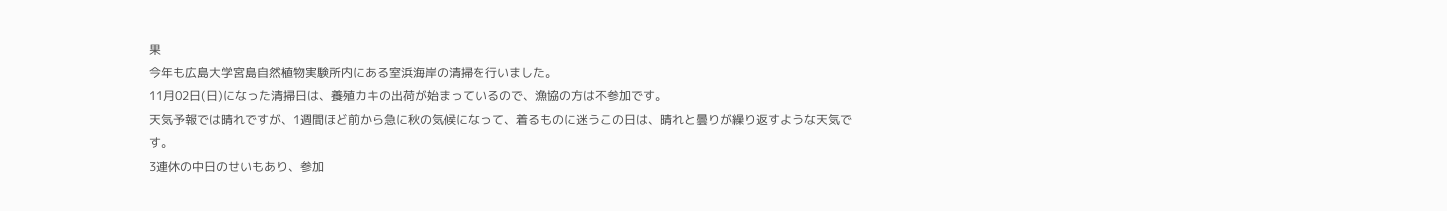果
今年も広島大学宮島自然植物実験所内にある室浜海岸の清掃を行いました。
11月02日(日)になった清掃日は、養殖カキの出荷が始まっているので、漁協の方は不参加です。
天気予報では晴れですが、1週間ほど前から急に秋の気候になって、着るものに迷うこの日は、晴れと曇りが繰り返すような天気です。
3連休の中日のせいもあり、参加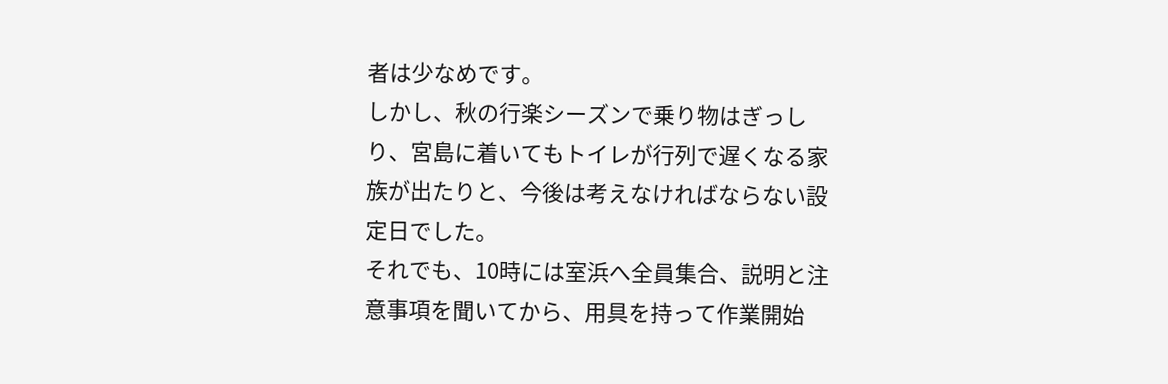者は少なめです。
しかし、秋の行楽シーズンで乗り物はぎっしり、宮島に着いてもトイレが行列で遅くなる家族が出たりと、今後は考えなければならない設定日でした。
それでも、10時には室浜へ全員集合、説明と注意事項を聞いてから、用具を持って作業開始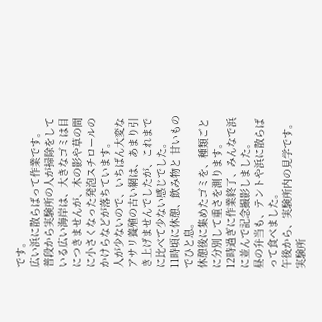です。
広い浜に散らばって作業です。
普段から実験所の人が掃除をしている広い海岸は、大きなゴミは目につきませんが、木の影や草の間に小さくなった発泡スチロールのかけらなどが落ちています。
人が少ないので、いちばん大変なアサリ養殖の古い網は、あまり引き上げませんでしたが、これまでに比べて少ない感じでした。
11時頃に休憩、飲み物と 甘いものでひと息。
休憩後に集めたゴミを、種類ごとに分別して重さを測ります。
12時過ぎに作業終了、みんなで浜に並んで記念撮影しました。
昼の弁当も、テントや浜に散らばって食べました。
午後から、実験所内の見学です。実験所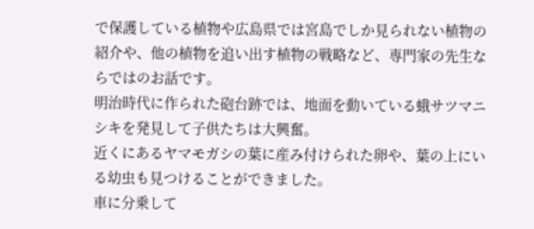で保護している植物や広島県では宮島でしか見られない植物の紹介や、他の植物を追い出す植物の戦略など、専門家の先生ならではのお話です。
明治時代に作られた砲台跡では、地面を動いている蛾サツマニシキを発見して子供たちは大興奮。
近くにあるヤマモガシの葉に産み付けられた卵や、葉の上にいる幼虫も見つけることができました。
車に分乗して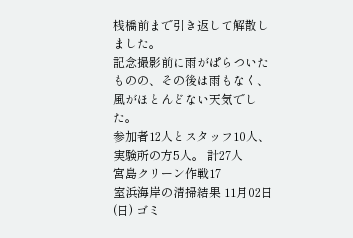桟橋前まで引き返して解散しました。
記念撮影前に雨がぱらついたものの、その後は雨もなく、風がほとんどない天気でした。
参加者12人とスタッフ10人、実験所の方5人。 計27人
宮島クリーン作戦17
室浜海岸の清掃結果 11月02日(日) ゴミ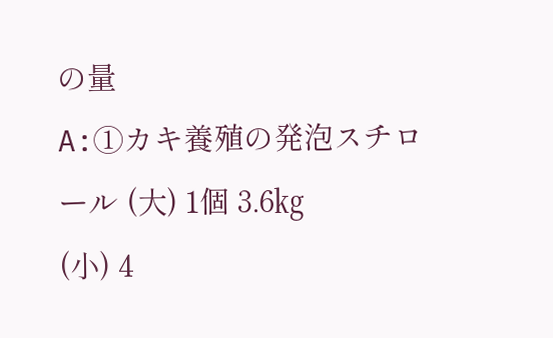の量
A:①カキ養殖の発泡スチロール (大) 1個 3.6㎏
(小) 4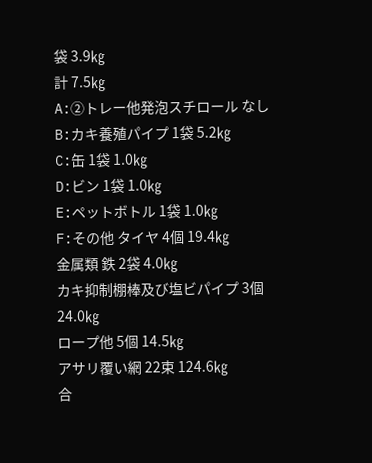袋 3.9㎏
計 7.5㎏
A:➁トレー他発泡スチロール なし
B:カキ養殖パイプ 1袋 5.2㎏
C:缶 1袋 1.0㎏
D:ビン 1袋 1.0㎏
E:ペットボトル 1袋 1.0㎏
F:その他 タイヤ 4個 19.4㎏
金属類 鉄 2袋 4.0㎏
カキ抑制棚棒及び塩ビパイプ 3個 24.0㎏
ロープ他 5個 14.5㎏
アサリ覆い網 22束 124.6㎏
合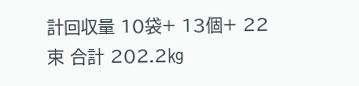計回収量 10袋+ 13個+ 22束 合計 202.2㎏